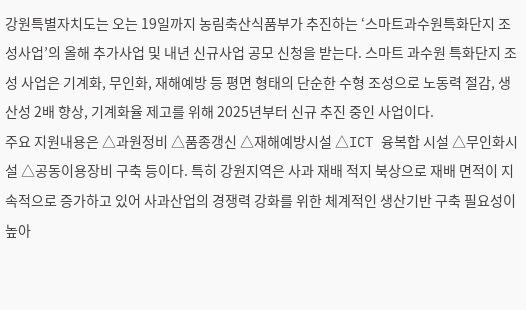강원특별자치도는 오는 19일까지 농림축산식품부가 추진하는 ‘스마트과수원특화단지 조성사업’의 올해 추가사업 및 내년 신규사업 공모 신청을 받는다. 스마트 과수원 특화단지 조성 사업은 기계화, 무인화, 재해예방 등 평면 형태의 단순한 수형 조성으로 노동력 절감, 생산성 2배 향상, 기계화율 제고를 위해 2025년부터 신규 추진 중인 사업이다.
주요 지원내용은 △과원정비 △품종갱신 △재해예방시설 △ICT 융복합 시설 △무인화시설 △공동이용장비 구축 등이다. 특히 강원지역은 사과 재배 적지 북상으로 재배 면적이 지속적으로 증가하고 있어 사과산업의 경쟁력 강화를 위한 체계적인 생산기반 구축 필요성이 높아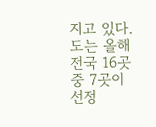지고 있다. 도는 올해 전국 16곳 중 7곳이 선정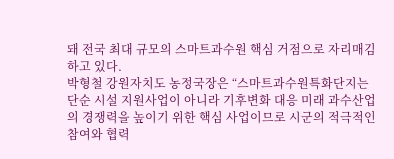돼 전국 최대 규모의 스마트과수원 핵심 거점으로 자리매김하고 있다.
박형철 강원자치도 농정국장은 “스마트과수원특화단지는 단순 시설 지원사업이 아니라 기후변화 대응 미래 과수산업의 경쟁력을 높이기 위한 핵심 사업이므로 시군의 적극적인 참여와 협력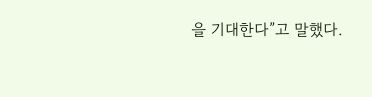을 기대한다”고 말했다.